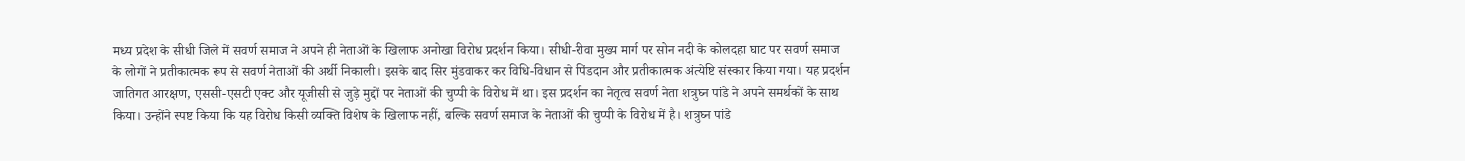मध्य प्रदेश के सीधी जिले में सवर्ण समाज ने अपने ही नेताओं के खिलाफ अनोखा विरोध प्रदर्शन किया। सीधी-रीवा मुख्य मार्ग पर सोन नदी के कोलदहा घाट पर सवर्ण समाज के लोगों ने प्रतीकात्मक रूप से सवर्ण नेताओं की अर्थी निकाली। इसके बाद सिर मुंडवाकर कर विधि-विधान से पिंडदान और प्रतीकात्मक अंत्येष्टि संस्कार किया गया। यह प्रदर्शन जातिगत आरक्षण, एससी-एसटी एक्ट और यूजीसी से जुड़े मुद्दों पर नेताओं की चुप्पी के विरोध में था। इस प्रदर्शन का नेतृत्व सवर्ण नेता शत्रुघ्न पांडे ने अपने समर्थकों के साथ किया। उन्होंने स्पष्ट किया कि यह विरोध किसी व्यक्ति विशेष के खिलाफ नहीं, बल्कि सवर्ण समाज के नेताओं की चुप्पी के विरोध में है। शत्रुघ्न पांडे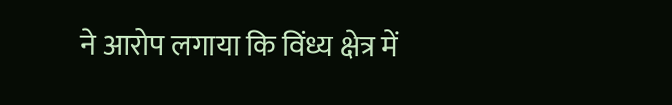ने आरोप लगाया कि विंध्य क्षेत्र में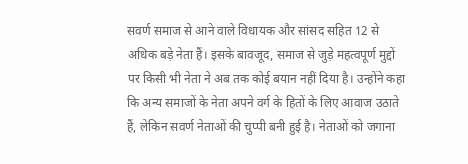सवर्ण समाज से आने वाले विधायक और सांसद सहित 12 से अधिक बड़े नेता हैं। इसके बावजूद, समाज से जुड़े महत्वपूर्ण मुद्दों पर किसी भी नेता ने अब तक कोई बयान नहीं दिया है। उन्होंने कहा कि अन्य समाजों के नेता अपने वर्ग के हितों के लिए आवाज उठाते हैं, लेकिन सवर्ण नेताओं की चुप्पी बनी हुई है। नेताओं को जगाना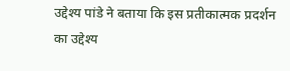उद्देश्य पांडे ने बताया कि इस प्रतीकात्मक प्रदर्शन का उद्देश्य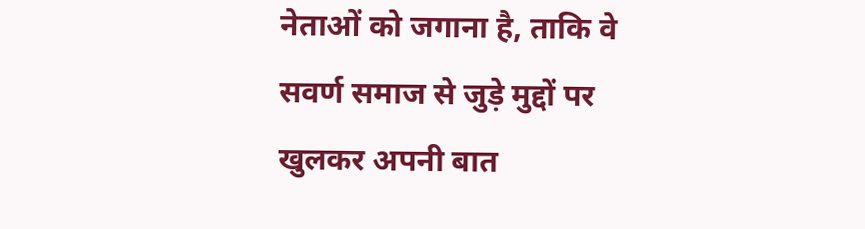नेताओं को जगाना है, ताकि वे सवर्ण समाज से जुड़े मुद्दों पर खुलकर अपनी बात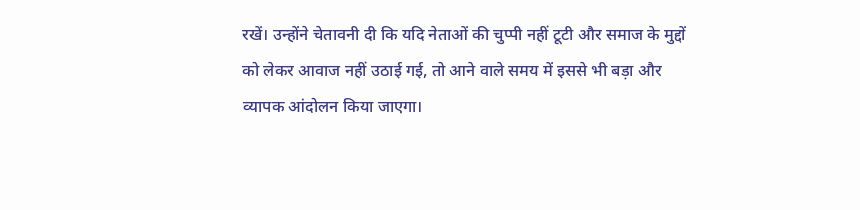रखें। उन्होंने चेतावनी दी कि यदि नेताओं की चुप्पी नहीं टूटी और समाज के मुद्दों को लेकर आवाज नहीं उठाई गई, तो आने वाले समय में इससे भी बड़ा और व्यापक आंदोलन किया जाएगा।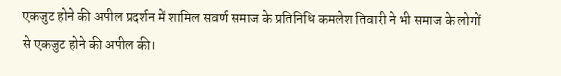एकजुट होने की अपील प्रदर्शन में शामिल सवर्ण समाज के प्रतिनिधि कमलेश तिवारी ने भी समाज के लोगों से एकजुट होने की अपील की।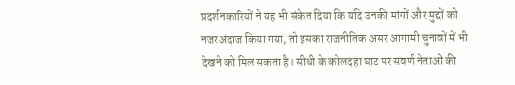प्रदर्शनकारियों ने यह भी संकेत दिया कि यदि उनकी मांगों और मुद्दों को नजरअंदाज किया गया, तो इसका राजनीतिक असर आगामी चुनावों में भी देखने को मिल सकता है। सीधी के कोलदहा घाट पर सवर्ण नेताओं की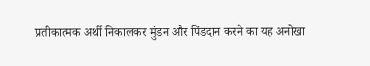प्रतीकात्मक अर्थी निकालकर मुंडन और पिंडदान करने का यह अनोखा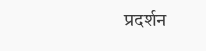प्रदर्शन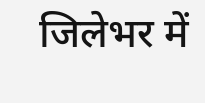जिलेभर में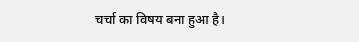चर्चा का विषय बना हुआ है।